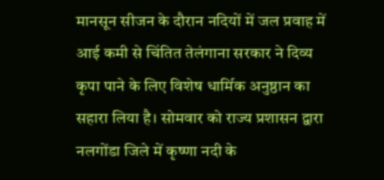मानसून सीजन के दौरान नदियों में जल प्रवाह में आई कमी से चिंतित तेलंगाना सरकार ने दिव्य कृपा पाने के लिए विशेष धार्मिक अनुष्ठान का सहारा लिया है। सोमवार को राज्य प्रशासन द्वारा नलगोंडा जिले में कृष्णा नदी के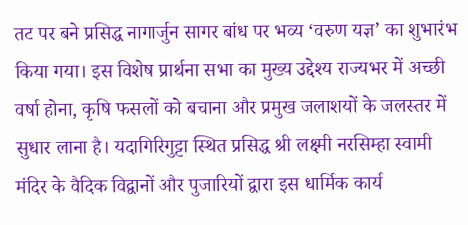तट पर बने प्रसिद्ध नागार्जुन सागर बांध पर भव्य ‘वरुण यज्ञ’ का शुभारंभ किया गया। इस विशेष प्रार्थना सभा का मुख्य उद्देश्य राज्यभर में अच्छी वर्षा होना, कृषि फसलों को बचाना और प्रमुख जलाशयों के जलस्तर में सुधार लाना है। यदागिरिगुट्टा स्थित प्रसिद्ध श्री लक्ष्मी नरसिम्हा स्वामी मंदिर के वैदिक विद्वानों और पुजारियों द्वारा इस धार्मिक कार्य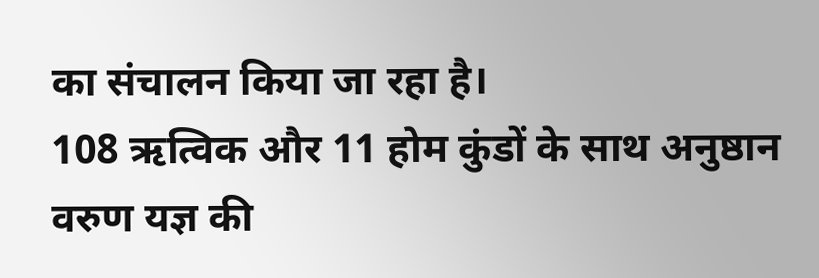का संचालन किया जा रहा है।
108 ऋत्विक और 11 होम कुंडों के साथ अनुष्ठान
वरुण यज्ञ की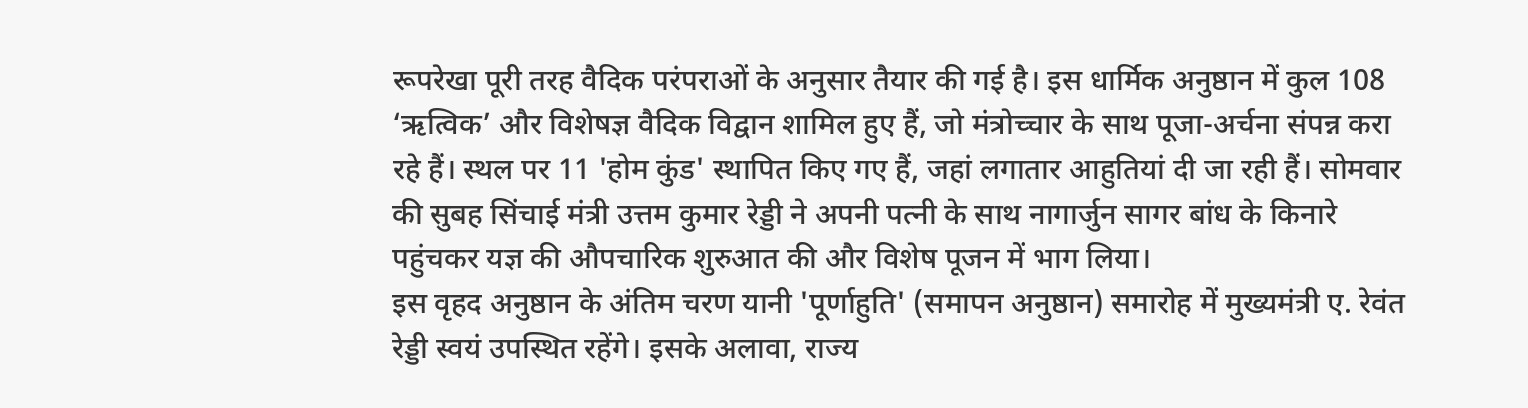रूपरेखा पूरी तरह वैदिक परंपराओं के अनुसार तैयार की गई है। इस धार्मिक अनुष्ठान में कुल 108 ‘ऋत्विक’ और विशेषज्ञ वैदिक विद्वान शामिल हुए हैं, जो मंत्रोच्चार के साथ पूजा-अर्चना संपन्न करा रहे हैं। स्थल पर 11 'होम कुंड' स्थापित किए गए हैं, जहां लगातार आहुतियां दी जा रही हैं। सोमवार की सुबह सिंचाई मंत्री उत्तम कुमार रेड्डी ने अपनी पत्नी के साथ नागार्जुन सागर बांध के किनारे पहुंचकर यज्ञ की औपचारिक शुरुआत की और विशेष पूजन में भाग लिया।
इस वृहद अनुष्ठान के अंतिम चरण यानी 'पूर्णाहुति' (समापन अनुष्ठान) समारोह में मुख्यमंत्री ए. रेवंत रेड्डी स्वयं उपस्थित रहेंगे। इसके अलावा, राज्य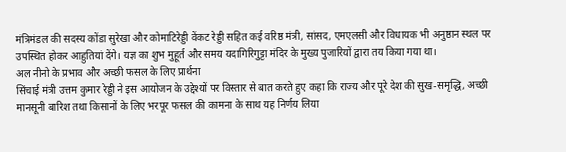मंत्रिमंडल की सदस्य कोंडा सुरेखा और कोमाटिरेड्डी वेंकट रेड्डी सहित कई वरिष्ठ मंत्री, सांसद, एमएलसी और विधायक भी अनुष्ठान स्थल पर उपस्थित होकर आहुतियां देंगे। यज्ञ का शुभ मुहूर्त और समय यदागिरिगुट्टा मंदिर के मुख्य पुजारियों द्वारा तय किया गया था।
अल नीनो के प्रभाव और अच्छी फसल के लिए प्रार्थना
सिंचाई मंत्री उत्तम कुमार रेड्डी ने इस आयोजन के उद्देश्यों पर विस्तार से बात करते हुए कहा कि राज्य और पूरे देश की सुख-समृद्धि, अच्छी मानसूनी बारिश तथा किसानों के लिए भरपूर फसल की कामना के साथ यह निर्णय लिया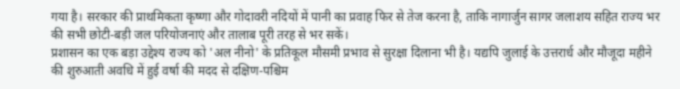गया है। सरकार की प्राथमिकता कृष्णा और गोदावरी नदियों में पानी का प्रवाह फिर से तेज करना है, ताकि नागार्जुन सागर जलाशय सहित राज्य भर की सभी छोटी-बड़ी जल परियोजनाएं और तालाब पूरी तरह से भर सकें।
प्रशासन का एक बड़ा उद्देश्य राज्य को 'अल नीनो' के प्रतिकूल मौसमी प्रभाव से सुरक्षा दिलाना भी है। यद्यपि जुलाई के उत्तरार्ध और मौजूदा महीने की शुरुआती अवधि में हुई वर्षा की मदद से दक्षिण-पश्चिम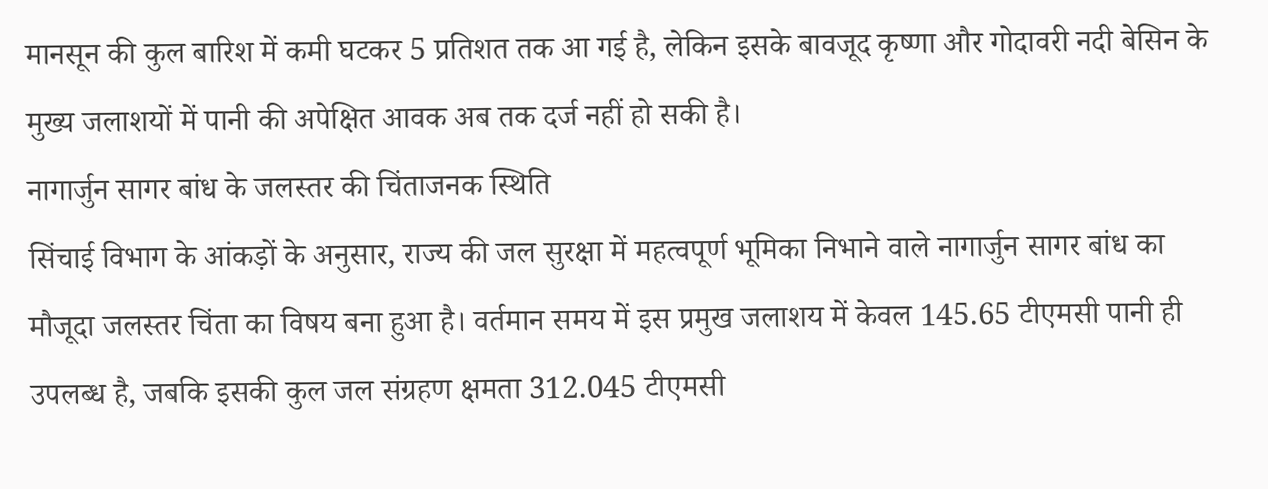मानसून की कुल बारिश में कमी घटकर 5 प्रतिशत तक आ गई है, लेकिन इसके बावजूद कृष्णा और गोदावरी नदी बेसिन के मुख्य जलाशयों में पानी की अपेक्षित आवक अब तक दर्ज नहीं हो सकी है।
नागार्जुन सागर बांध के जलस्तर की चिंताजनक स्थिति
सिंचाई विभाग के आंकड़ों के अनुसार, राज्य की जल सुरक्षा में महत्वपूर्ण भूमिका निभाने वाले नागार्जुन सागर बांध का मौजूदा जलस्तर चिंता का विषय बना हुआ है। वर्तमान समय में इस प्रमुख जलाशय में केवल 145.65 टीएमसी पानी ही उपलब्ध है, जबकि इसकी कुल जल संग्रहण क्षमता 312.045 टीएमसी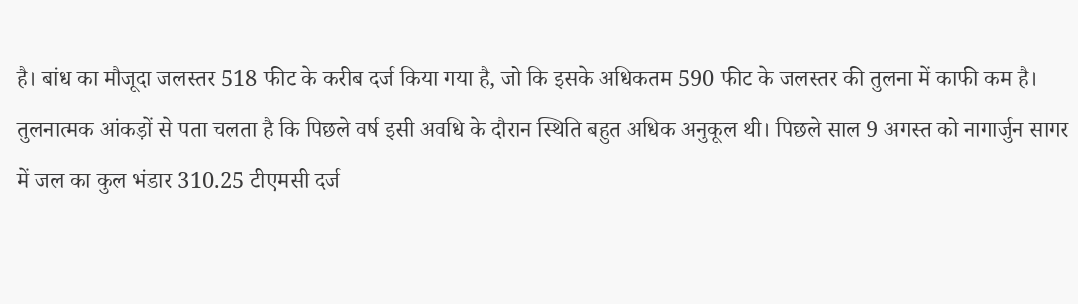है। बांध का मौजूदा जलस्तर 518 फीट के करीब दर्ज किया गया है, जो कि इसके अधिकतम 590 फीट के जलस्तर की तुलना में काफी कम है।
तुलनात्मक आंकड़ों से पता चलता है कि पिछले वर्ष इसी अवधि के दौरान स्थिति बहुत अधिक अनुकूल थी। पिछले साल 9 अगस्त को नागार्जुन सागर में जल का कुल भंडार 310.25 टीएमसी दर्ज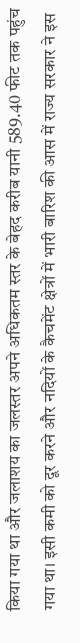किया गया था और जलाशय का जलस्तर अपने अधिकतम स्तर के बेहद करीब यानी 589.40 फीट तक पहुंच गया था। इसी कमी को दूर करने और नदियों के कैचमेंट क्षेत्रों में भारी बारिश की आस में राज्य सरकार ने इस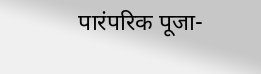पारंपरिक पूजा-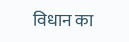विधान का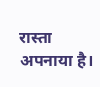रास्ता अपनाया है।